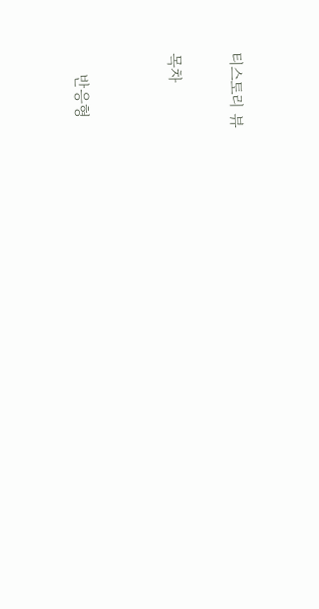티스토리 뷰

목차


    반응형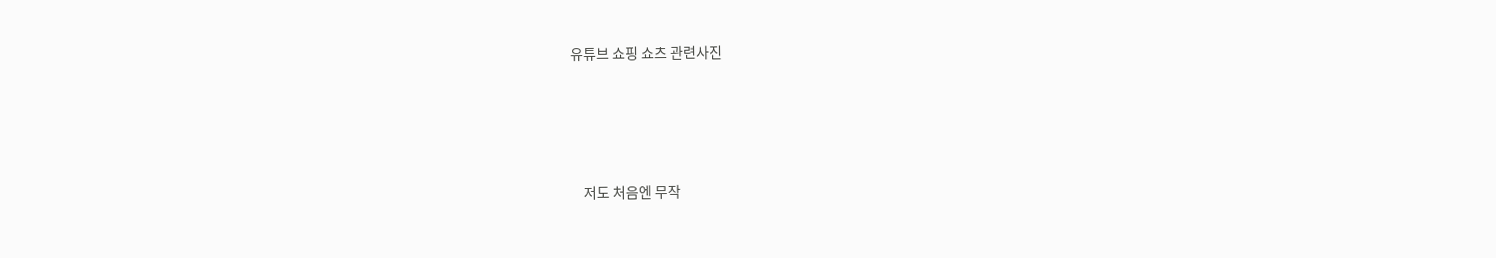유튜브 쇼핑 쇼츠 관련사진







    저도 처음엔 무작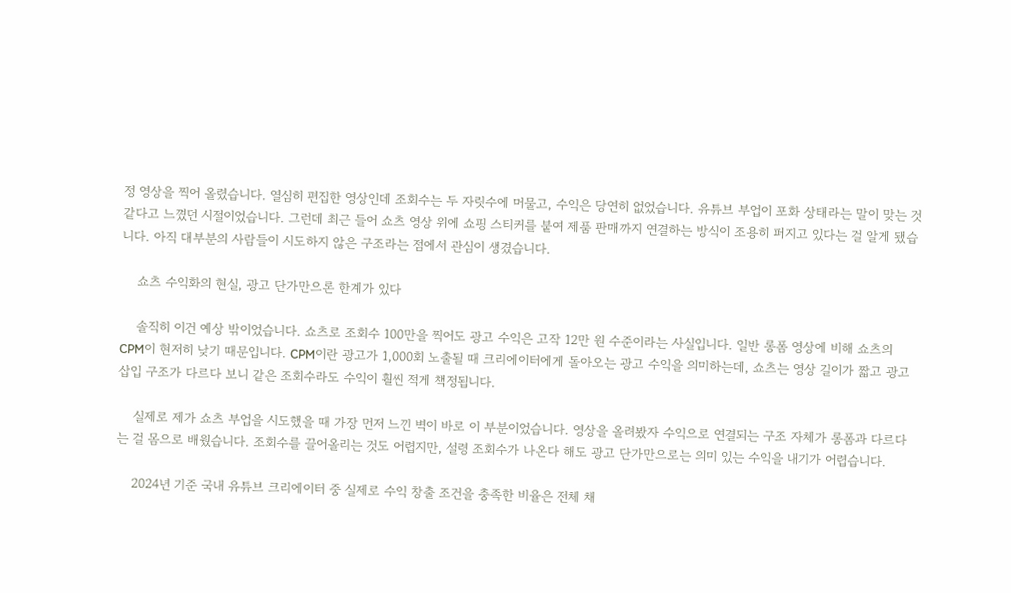정 영상을 찍어 올렸습니다. 열심히 편집한 영상인데 조회수는 두 자릿수에 머물고, 수익은 당연히 없었습니다. 유튜브 부업이 포화 상태라는 말이 맞는 것 같다고 느꼈던 시절이었습니다. 그런데 최근 들어 쇼츠 영상 위에 쇼핑 스티커를 붙여 제품 판매까지 연결하는 방식이 조용히 퍼지고 있다는 걸 알게 됐습니다. 아직 대부분의 사람들이 시도하지 않은 구조라는 점에서 관심이 생겼습니다.

    쇼츠 수익화의 현실, 광고 단가만으론 한계가 있다

    솔직히 이건 예상 밖이었습니다. 쇼츠로 조회수 100만을 찍어도 광고 수익은 고작 12만 원 수준이라는 사실입니다. 일반 롱폼 영상에 비해 쇼츠의 CPM이 현저히 낮기 때문입니다. CPM이란 광고가 1,000회 노출될 때 크리에이터에게 돌아오는 광고 수익을 의미하는데, 쇼츠는 영상 길이가 짧고 광고 삽입 구조가 다르다 보니 같은 조회수라도 수익이 훨씬 적게 책정됩니다.

    실제로 제가 쇼츠 부업을 시도했을 때 가장 먼저 느낀 벽이 바로 이 부분이었습니다. 영상을 올려봤자 수익으로 연결되는 구조 자체가 롱폼과 다르다는 걸 몸으로 배웠습니다. 조회수를 끌어올리는 것도 어렵지만, 설령 조회수가 나온다 해도 광고 단가만으로는 의미 있는 수익을 내기가 어렵습니다.

    2024년 기준 국내 유튜브 크리에이터 중 실제로 수익 창출 조건을 충족한 비율은 전체 채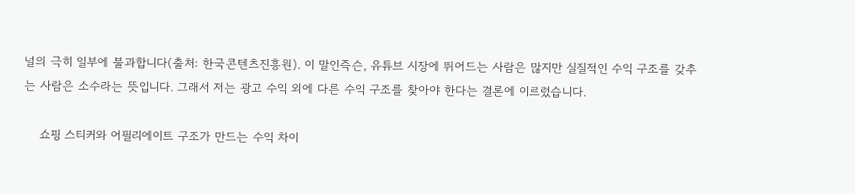널의 극히 일부에 불과합니다(출처: 한국콘텐츠진흥원). 이 말인즉슨, 유튜브 시장에 뛰어드는 사람은 많지만 실질적인 수익 구조를 갖추는 사람은 소수라는 뜻입니다. 그래서 저는 광고 수익 외에 다른 수익 구조를 찾아야 한다는 결론에 이르렀습니다.

    쇼핑 스티커와 어필리에이트 구조가 만드는 수익 차이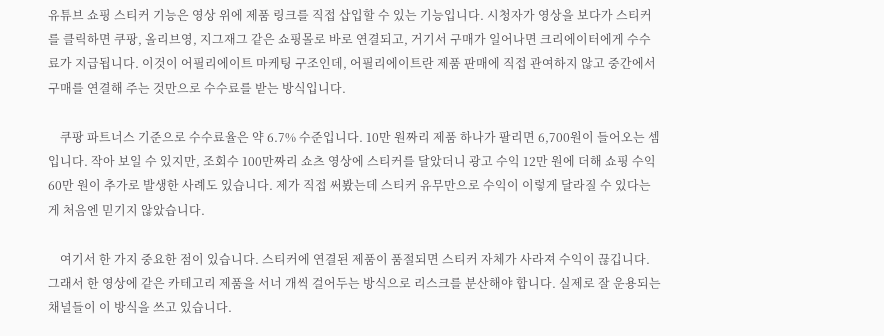유튜브 쇼핑 스티커 기능은 영상 위에 제품 링크를 직접 삽입할 수 있는 기능입니다. 시청자가 영상을 보다가 스티커를 클릭하면 쿠팡, 올리브영, 지그재그 같은 쇼핑몰로 바로 연결되고, 거기서 구매가 일어나면 크리에이터에게 수수료가 지급됩니다. 이것이 어필리에이트 마케팅 구조인데, 어필리에이트란 제품 판매에 직접 관여하지 않고 중간에서 구매를 연결해 주는 것만으로 수수료를 받는 방식입니다.

    쿠팡 파트너스 기준으로 수수료율은 약 6.7% 수준입니다. 10만 원짜리 제품 하나가 팔리면 6,700원이 들어오는 셈입니다. 작아 보일 수 있지만, 조회수 100만짜리 쇼츠 영상에 스티커를 달았더니 광고 수익 12만 원에 더해 쇼핑 수익 60만 원이 추가로 발생한 사례도 있습니다. 제가 직접 써봤는데 스티커 유무만으로 수익이 이렇게 달라질 수 있다는 게 처음엔 믿기지 않았습니다.

    여기서 한 가지 중요한 점이 있습니다. 스티커에 연결된 제품이 품절되면 스티커 자체가 사라져 수익이 끊깁니다. 그래서 한 영상에 같은 카테고리 제품을 서너 개씩 걸어두는 방식으로 리스크를 분산해야 합니다. 실제로 잘 운용되는 채널들이 이 방식을 쓰고 있습니다.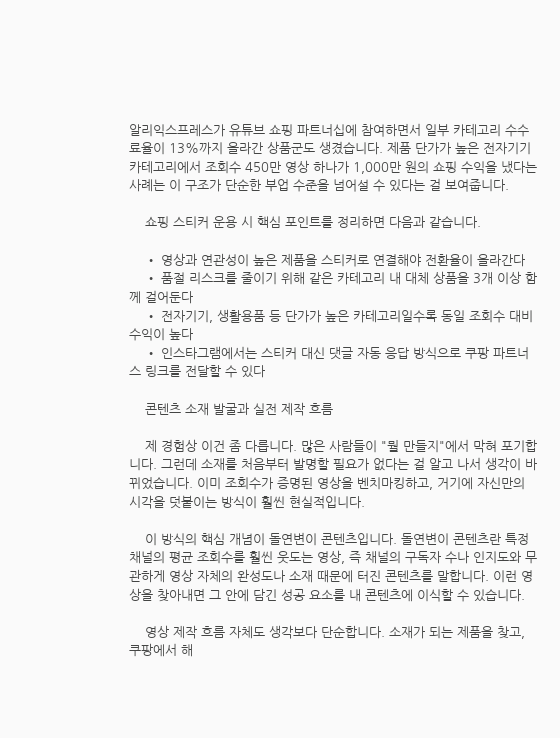알리익스프레스가 유튜브 쇼핑 파트너십에 참여하면서 일부 카테고리 수수료율이 13%까지 올라간 상품군도 생겼습니다. 제품 단가가 높은 전자기기 카테고리에서 조회수 450만 영상 하나가 1,000만 원의 쇼핑 수익을 냈다는 사례는 이 구조가 단순한 부업 수준을 넘어설 수 있다는 걸 보여줍니다.

    쇼핑 스티커 운용 시 핵심 포인트를 정리하면 다음과 같습니다.

    • 영상과 연관성이 높은 제품을 스티커로 연결해야 전환율이 올라간다
    • 품절 리스크를 줄이기 위해 같은 카테고리 내 대체 상품을 3개 이상 함께 걸어둔다
    • 전자기기, 생활용품 등 단가가 높은 카테고리일수록 동일 조회수 대비 수익이 높다
    • 인스타그램에서는 스티커 대신 댓글 자동 응답 방식으로 쿠팡 파트너스 링크를 전달할 수 있다

    콘텐츠 소재 발굴과 실전 제작 흐름

    제 경험상 이건 좀 다릅니다. 많은 사람들이 "뭘 만들지"에서 막혀 포기합니다. 그런데 소재를 처음부터 발명할 필요가 없다는 걸 알고 나서 생각이 바뀌었습니다. 이미 조회수가 증명된 영상을 벤치마킹하고, 거기에 자신만의 시각을 덧붙이는 방식이 훨씬 현실적입니다.

    이 방식의 핵심 개념이 돌연변이 콘텐츠입니다. 돌연변이 콘텐츠란 특정 채널의 평균 조회수를 훨씬 웃도는 영상, 즉 채널의 구독자 수나 인지도와 무관하게 영상 자체의 완성도나 소재 때문에 터진 콘텐츠를 말합니다. 이런 영상을 찾아내면 그 안에 담긴 성공 요소를 내 콘텐츠에 이식할 수 있습니다.

    영상 제작 흐름 자체도 생각보다 단순합니다. 소재가 되는 제품을 찾고, 쿠팡에서 해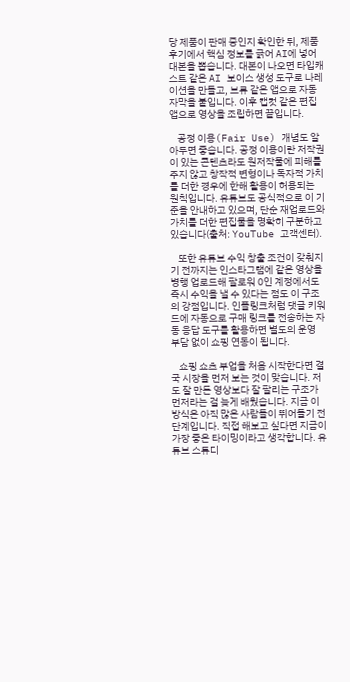당 제품이 판매 중인지 확인한 뒤, 제품 후기에서 핵심 정보를 긁어 AI에 넣어 대본을 뽑습니다. 대본이 나오면 타입캐스트 같은 AI 보이스 생성 도구로 나레이션을 만들고, 브류 같은 앱으로 자동 자막을 붙입니다. 이후 캡컷 같은 편집 앱으로 영상을 조립하면 끝입니다.

    공정 이용(Fair Use) 개념도 알아두면 좋습니다. 공정 이용이란 저작권이 있는 콘텐츠라도 원저작물에 피해를 주지 않고 창작적 변형이나 독자적 가치를 더한 경우에 한해 활용이 허용되는 원칙입니다. 유튜브도 공식적으로 이 기준을 안내하고 있으며, 단순 재업로드와 가치를 더한 편집물을 명확히 구분하고 있습니다(출처: YouTube 고객센터).

    또한 유튜브 수익 창출 조건이 갖춰지기 전까지는 인스타그램에 같은 영상을 병행 업로드해 팔로워 0인 계정에서도 즉시 수익을 낼 수 있다는 점도 이 구조의 강점입니다. 인플링크처럼 댓글 키워드에 자동으로 구매 링크를 전송하는 자동 응답 도구를 활용하면 별도의 운영 부담 없이 쇼핑 연동이 됩니다.

    쇼핑 쇼츠 부업을 처음 시작한다면 결국 시장을 먼저 보는 것이 맞습니다. 저도 잘 만든 영상보다 잘 팔리는 구조가 먼저라는 걸 늦게 배웠습니다. 지금 이 방식은 아직 많은 사람들이 뛰어들기 전 단계입니다. 직접 해보고 싶다면 지금이 가장 좋은 타이밍이라고 생각합니다. 유튜브 스튜디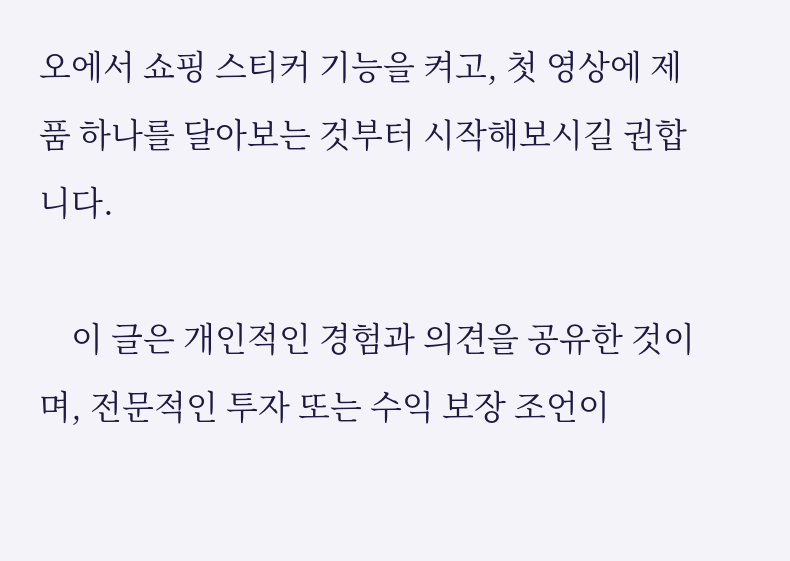오에서 쇼핑 스티커 기능을 켜고, 첫 영상에 제품 하나를 달아보는 것부터 시작해보시길 권합니다.

    이 글은 개인적인 경험과 의견을 공유한 것이며, 전문적인 투자 또는 수익 보장 조언이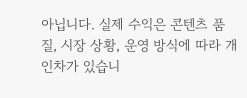아닙니다. 실제 수익은 콘텐츠 품질, 시장 상황, 운영 방식에 따라 개인차가 있습니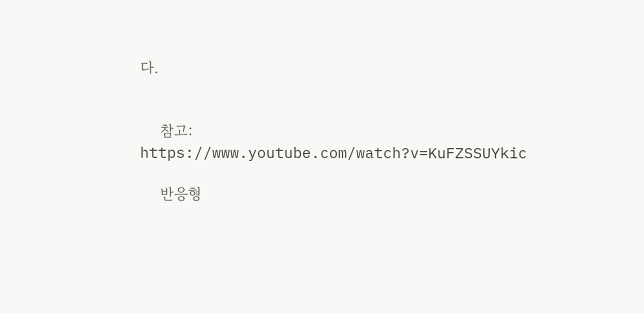다.


    참고: https://www.youtube.com/watch?v=KuFZSSUYkic

    반응형